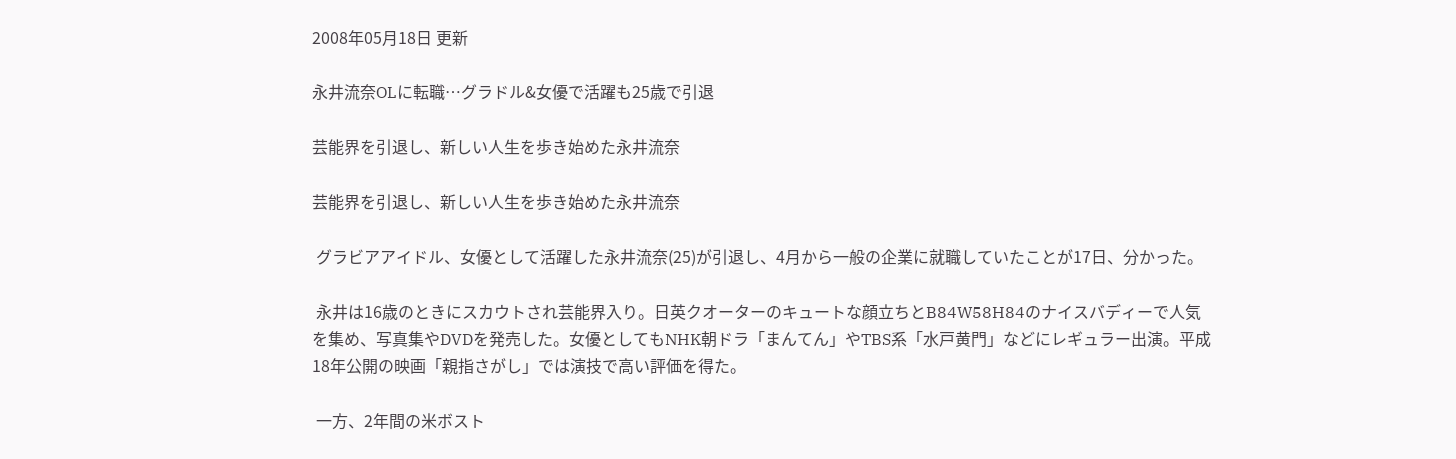2008年05月18日 更新

永井流奈OLに転職…グラドル&女優で活躍も25歳で引退

芸能界を引退し、新しい人生を歩き始めた永井流奈

芸能界を引退し、新しい人生を歩き始めた永井流奈

 グラビアアイドル、女優として活躍した永井流奈(25)が引退し、4月から一般の企業に就職していたことが17日、分かった。

 永井は16歳のときにスカウトされ芸能界入り。日英クオーターのキュートな顔立ちとB84W58H84のナイスバディーで人気を集め、写真集やDVDを発売した。女優としてもNHK朝ドラ「まんてん」やTBS系「水戸黄門」などにレギュラー出演。平成18年公開の映画「親指さがし」では演技で高い評価を得た。

 一方、2年間の米ボスト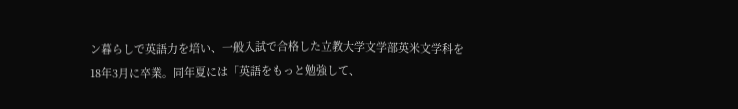ン暮らしで英語力を培い、一般入試で合格した立教大学文学部英米文学科を18年3月に卒業。同年夏には「英語をもっと勉強して、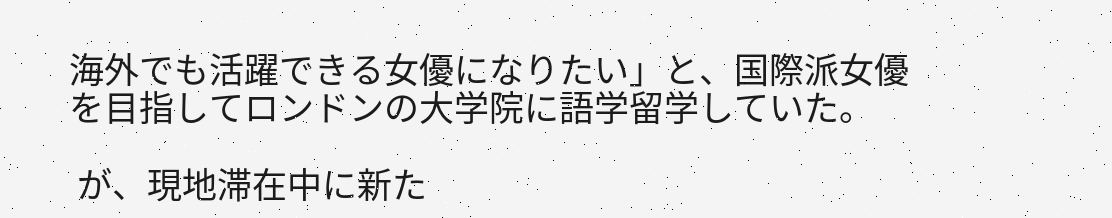海外でも活躍できる女優になりたい」と、国際派女優を目指してロンドンの大学院に語学留学していた。

 が、現地滞在中に新た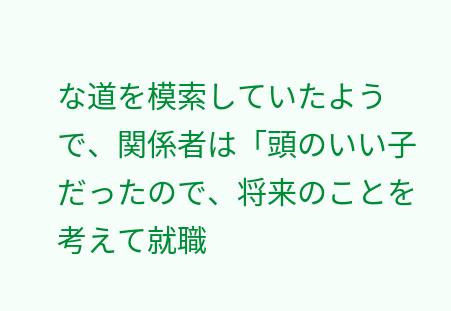な道を模索していたようで、関係者は「頭のいい子だったので、将来のことを考えて就職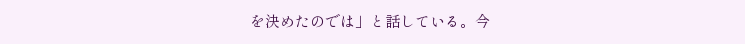を決めたのでは」と話している。今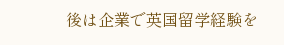後は企業で英国留学経験を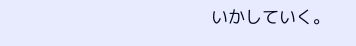いかしていく。